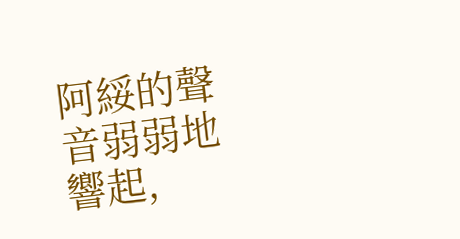阿綏的聲音弱弱地響起,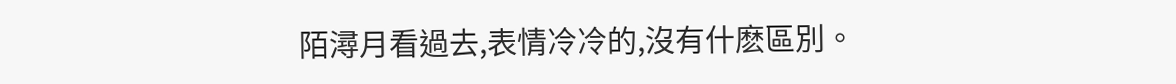陌潯月看過去,表情冷冷的,沒有什麽區別。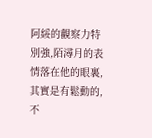阿綏的觀察力特別強,陌潯月的表情落在他的眼裏,其實是有鬆動的,不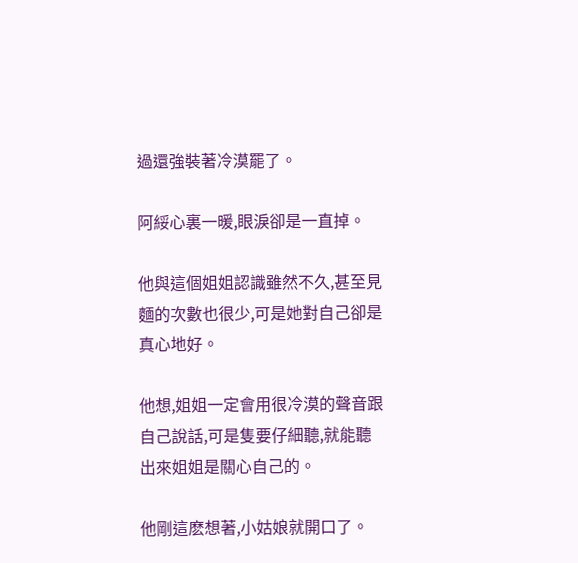過還強裝著冷漠罷了。

阿綏心裏一暖,眼淚卻是一直掉。

他與這個姐姐認識雖然不久,甚至見麵的次數也很少,可是她對自己卻是真心地好。

他想,姐姐一定會用很冷漠的聲音跟自己說話,可是隻要仔細聽,就能聽出來姐姐是關心自己的。

他剛這麽想著,小姑娘就開口了。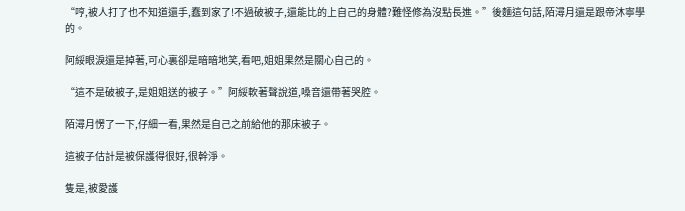“哼,被人打了也不知道還手,蠢到家了!不過破被子,還能比的上自己的身體?難怪修為沒點長進。”後麵這句話,陌潯月還是跟帝沐寧學的。

阿綏眼淚還是掉著,可心裏卻是暗暗地笑,看吧,姐姐果然是關心自己的。

“這不是破被子,是姐姐送的被子。”阿綏軟著聲說道,嗓音還帶著哭腔。

陌潯月愣了一下,仔細一看,果然是自己之前給他的那床被子。

這被子估計是被保護得很好,很幹淨。

隻是,被愛護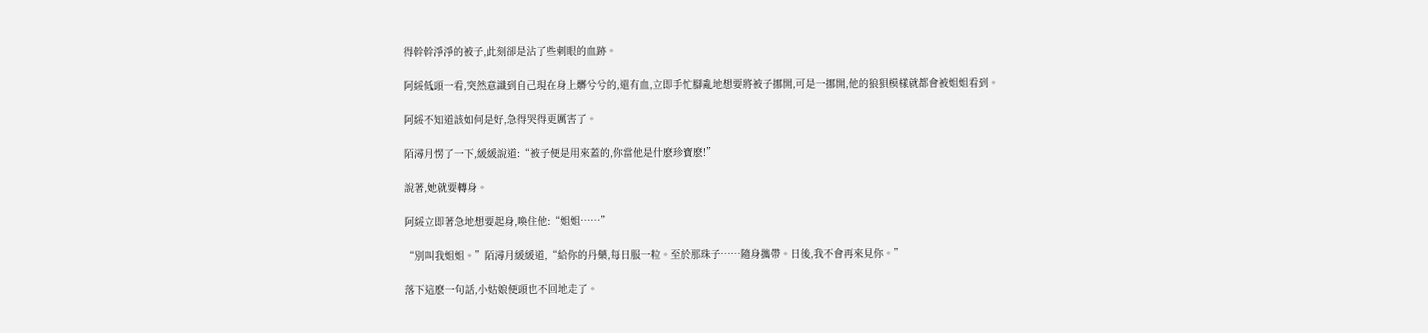得幹幹淨淨的被子,此刻卻是沾了些刺眼的血跡。

阿綏低頭一看,突然意識到自己現在身上髒兮兮的,還有血,立即手忙腳亂地想要將被子挪開,可是一挪開,他的狼狽模樣就都會被姐姐看到。

阿綏不知道該如何是好,急得哭得更厲害了。

陌潯月愣了一下,緩緩說道:“被子便是用來蓋的,你當他是什麽珍寶麽!”

說著,她就要轉身。

阿綏立即著急地想要起身,喚住他:“姐姐……”

“別叫我姐姐。”陌潯月緩緩道,“給你的丹藥,每日服一粒。至於那珠子……隨身攜帶。日後,我不會再來見你。”

落下這麽一句話,小姑娘便頭也不回地走了。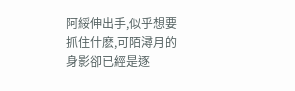阿綏伸出手,似乎想要抓住什麽,可陌潯月的身影卻已經是逐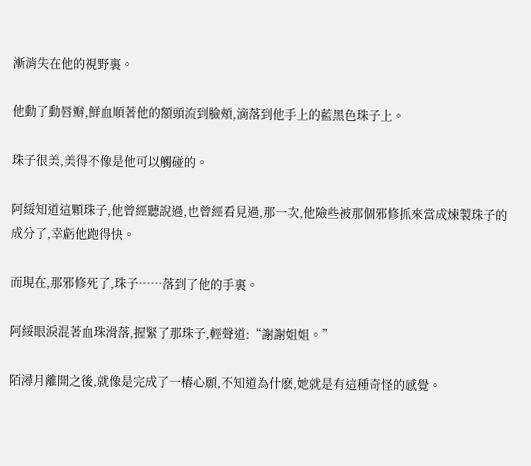漸消失在他的視野裏。

他動了動唇瓣,鮮血順著他的額頭流到臉頰,滴落到他手上的藍黑色珠子上。

珠子很美,美得不像是他可以觸碰的。

阿綏知道這顆珠子,他曾經聽說過,也曾經看見過,那一次,他險些被那個邪修抓來當成煉製珠子的成分了,幸虧他跑得快。

而現在,那邪修死了,珠子……落到了他的手裏。

阿綏眼淚混著血珠滑落,握緊了那珠子,輕聲道:“謝謝姐姐。”

陌潯月離開之後,就像是完成了一樁心願,不知道為什麽,她就是有這種奇怪的感覺。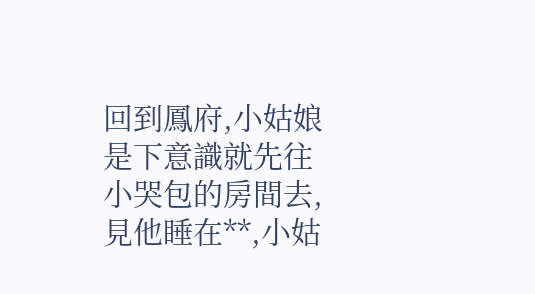回到鳳府,小姑娘是下意識就先往小哭包的房間去,見他睡在**,小姑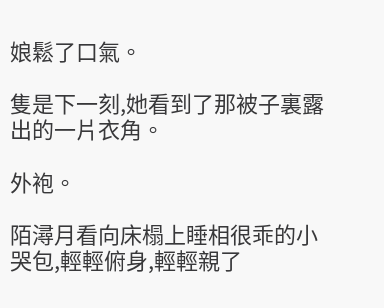娘鬆了口氣。

隻是下一刻,她看到了那被子裏露出的一片衣角。

外袍。

陌潯月看向床榻上睡相很乖的小哭包,輕輕俯身,輕輕親了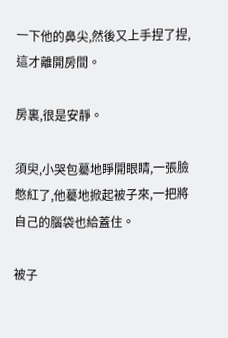一下他的鼻尖,然後又上手捏了捏,這才離開房間。

房裏,很是安靜。

須臾,小哭包驀地睜開眼睛,一張臉憋紅了,他驀地掀起被子來,一把將自己的腦袋也給蓋住。

被子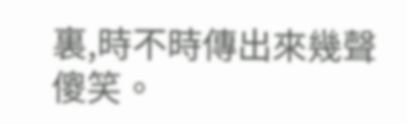裏,時不時傳出來幾聲傻笑。